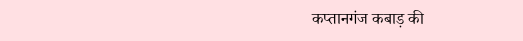कप्तानगंज कबाड़ की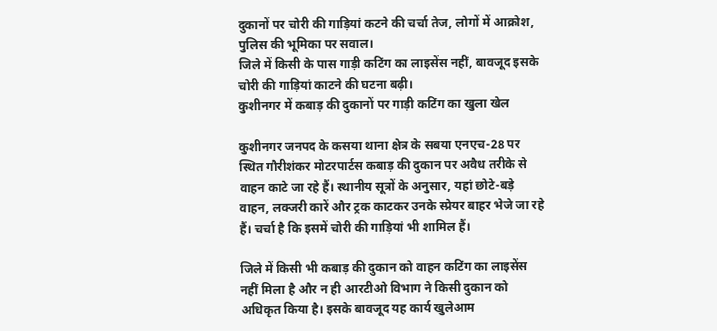दुकानों पर चोरी की गाड़ियां कटने की चर्चा तेज, लोगों में आक्रोश, पुलिस की भूमिका पर सवाल।
जिले में किसी के पास गाड़ी कटिंग का लाइसेंस नहीं, बावजूद इसके चोरी की गाड़ियां काटने की घटना बढ़ी।
कुशीनगर में कबाड़ की दुकानों पर गाड़ी कटिंग का खुला खेल

कुशीनगर जनपद के कसया थाना क्षेत्र के सबया एनएच-28 पर स्थित गौरीशंकर मोटरपार्टस कबाड़ की दुकान पर अवैध तरीके से वाहन काटे जा रहे हैं। स्थानीय सूत्रों के अनुसार, यहां छोटे-बड़े वाहन, लक्जरी कारें और ट्रक काटकर उनके स्प्रेयर बाहर भेजे जा रहे हैं। चर्चा है कि इसमें चोरी की गाड़ियां भी शामिल हैं।

जिले में किसी भी कबाड़ की दुकान को वाहन कटिंग का लाइसेंस नहीं मिला है और न ही आरटीओ विभाग ने किसी दुकान को अधिकृत किया है। इसके बावजूद यह कार्य खुलेआम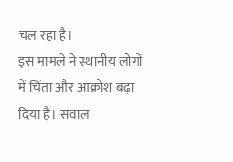चल रहा है।
इस मामले ने स्थानीय लोगों में चिंता और आक्रोश बढ़ा दिया है। सवाल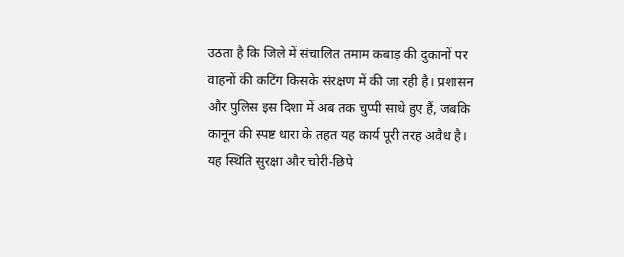उठता है कि जिले में संचालित तमाम कबाड़ की दुकानों पर वाहनों की कटिंग किसके संरक्षण में की जा रही है। प्रशासन और पुलिस इस दिशा में अब तक चुप्पी साधे हुए हैं, जबकि कानून की स्पष्ट धारा के तहत यह कार्य पूरी तरह अवैध है।
यह स्थिति सुरक्षा और चोरी-छिपे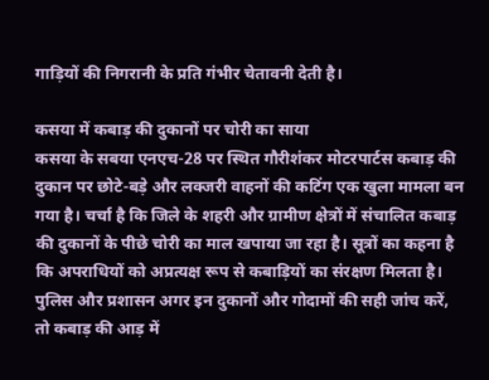गाड़ियों की निगरानी के प्रति गंभीर चेतावनी देती है।

कसया में कबाड़ की दुकानों पर चोरी का साया
कसया के सबया एनएच-28 पर स्थित गौरीशंकर मोटरपार्टस कबाड़ की दुकान पर छोटे-बड़े और लक्जरी वाहनों की कटिंग एक खुला मामला बन गया है। चर्चा है कि जिले के शहरी और ग्रामीण क्षेत्रों में संचालित कबाड़ की दुकानों के पीछे चोरी का माल खपाया जा रहा है। सूत्रों का कहना है कि अपराधियों को अप्रत्यक्ष रूप से कबाड़ियों का संरक्षण मिलता है। पुलिस और प्रशासन अगर इन दुकानों और गोदामों की सही जांच करें, तो कबाड़ की आड़ में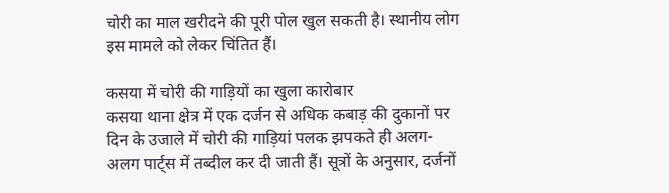चोरी का माल खरीदने की पूरी पोल खुल सकती है। स्थानीय लोग इस मामले को लेकर चिंतित हैं।

कसया में चोरी की गाड़ियों का खुला कारोबार
कसया थाना क्षेत्र में एक दर्जन से अधिक कबाड़ की दुकानों पर दिन के उजाले में चोरी की गाड़ियां पलक झपकते ही अलग-अलग पार्ट्स में तब्दील कर दी जाती हैं। सूत्रों के अनुसार, दर्जनों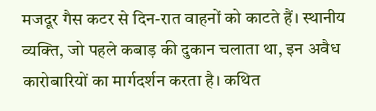मजदूर गैस कटर से दिन-रात वाहनों को काटते हैं। स्थानीय व्यक्ति, जो पहले कबाड़ की दुकान चलाता था, इन अवैध कारोबारियों का मार्गदर्शन करता है। कथित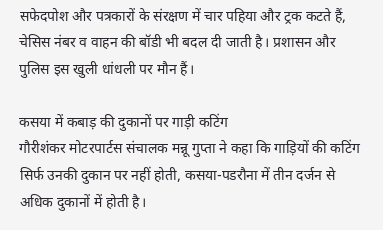सफेदपोश और पत्रकारों के संरक्षण में चार पहिया और ट्रक कटते हैं, चेसिस नंबर व वाहन की बॉडी भी बदल दी जाती है। प्रशासन और पुलिस इस खुली धांधली पर मौन हैं।

कसया में कबाड़ की दुकानों पर गाड़ी कटिंग
गौरीशंकर मोटरपार्टस संचालक मन्नू गुप्ता ने कहा कि गाड़ियों की कटिंग सिर्फ उनकी दुकान पर नहीं होती, कसया-पडरौना में तीन दर्जन से अधिक दुकानों में होती है।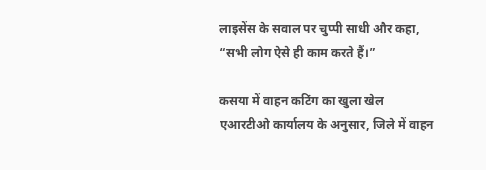लाइसेंस के सवाल पर चुप्पी साधी और कहा, “सभी लोग ऐसे ही काम करते हैं।”

कसया में वाहन कटिंग का खुला खेल
एआरटीओ कार्यालय के अनुसार, जिले में वाहन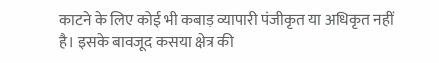काटने के लिए कोई भी कबाड़ व्यापारी पंजीकृत या अधिकृत नहीं है। इसके बावजूद कसया क्षेत्र की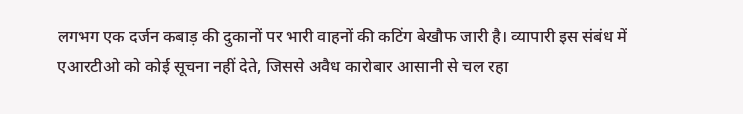लगभग एक दर्जन कबाड़ की दुकानों पर भारी वाहनों की कटिंग बेखौफ जारी है। व्यापारी इस संबंध में एआरटीओ को कोई सूचना नहीं देते, जिससे अवैध कारोबार आसानी से चल रहा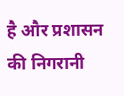है और प्रशासन की निगरानी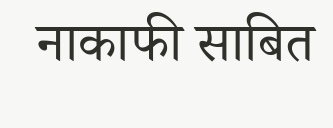नाकाफी साबित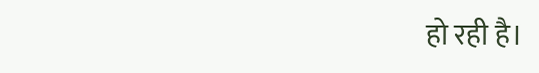हो रही है।